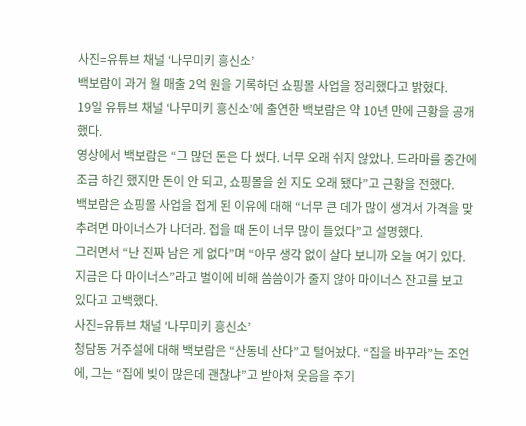사진=유튜브 채널 ‘나무미키 흥신소’
백보람이 과거 월 매출 2억 원을 기록하던 쇼핑몰 사업을 정리했다고 밝혔다.
19일 유튜브 채널 ‘나무미키 흥신소’에 출연한 백보람은 약 10년 만에 근황을 공개했다.
영상에서 백보람은 “그 많던 돈은 다 썼다. 너무 오래 쉬지 않았나. 드라마를 중간에 조금 하긴 했지만 돈이 안 되고, 쇼핑몰을 쉰 지도 오래 됐다”고 근황을 전했다.
백보람은 쇼핑몰 사업을 접게 된 이유에 대해 “너무 큰 데가 많이 생겨서 가격을 맞추려면 마이너스가 나더라. 접을 때 돈이 너무 많이 들었다”고 설명했다.
그러면서 “난 진짜 남은 게 없다”며 “아무 생각 없이 살다 보니까 오늘 여기 있다. 지금은 다 마이너스”라고 벌이에 비해 씀씀이가 줄지 않아 마이너스 잔고를 보고 있다고 고백했다.
사진=유튜브 채널 ‘나무미키 흥신소’
청담동 거주설에 대해 백보람은 “산동네 산다”고 털어놨다. “집을 바꾸라”는 조언에, 그는 “집에 빚이 많은데 괜찮냐”고 받아쳐 웃음을 주기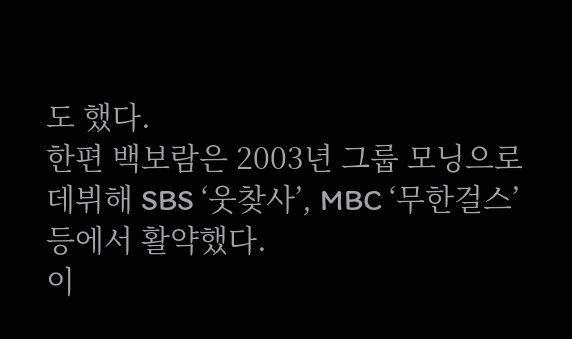도 했다.
한편 백보람은 2003년 그룹 모닝으로 데뷔해 SBS ‘웃찾사’, MBC ‘무한걸스’ 등에서 활약했다.
이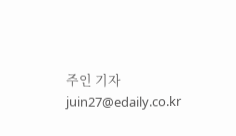주인 기자 juin27@edaily.co.kr